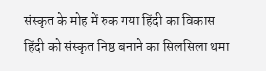संस्कृत के मोह में रुक गया हिंदी का विकास
हिंदी को संस्कृत निष्ठ बनाने का सिलसिला थमा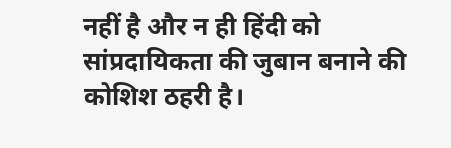नहीं है और न ही हिंदी को सांप्रदायिकता की जुबान बनाने की कोशिश ठहरी है।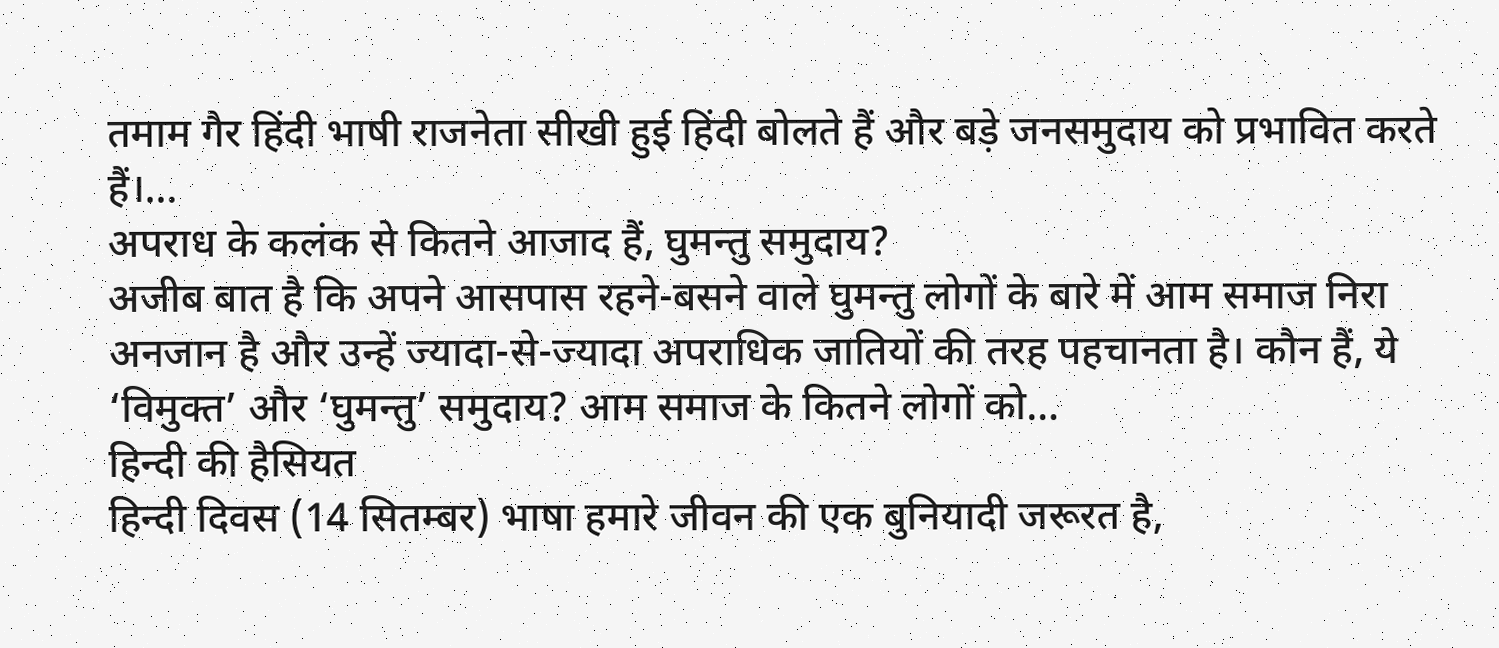तमाम गैर हिंदी भाषी राजनेता सीखी हुई हिंदी बोलते हैं और बड़े जनसमुदाय को प्रभावित करते हैं।…
अपराध के कलंक से कितने आजाद हैं, घुमन्तु समुदाय?
अजीब बात है कि अपने आसपास रहने-बसने वाले घुमन्तु लोगों के बारे में आम समाज निरा अनजान है और उन्हें ज्यादा-से-ज्यादा अपराधिक जातियों की तरह पहचानता है। कौन हैं, ये ‘विमुक्त’ और ‘घुमन्तु’ समुदाय? आम समाज के कितने लोगों को…
हिन्दी की हैसियत
हिन्दी दिवस (14 सितम्बर) भाषा हमारे जीवन की एक बुनियादी जरूरत है,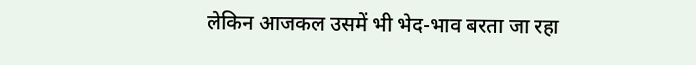लेकिन आजकल उसमें भी भेद-भाव बरता जा रहा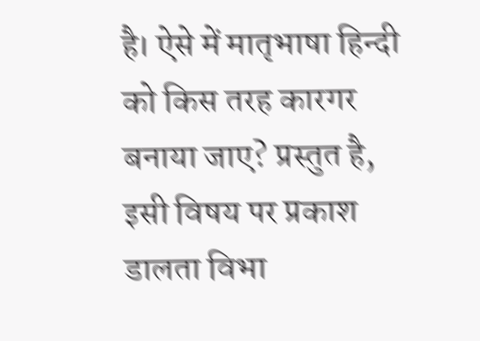है। ऐसे में मातृभाषा हिन्दी को किस तरह कारगर बनाया जाए? प्रस्तुत है, इसी विषय पर प्रकाश डालता विभा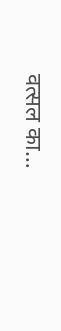वत्सल का…